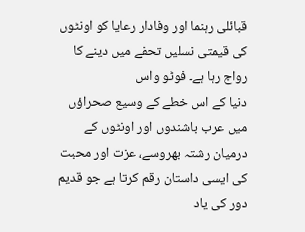قبائلی رہنما اور وفادار رعایا کو اونٹوں کی قیمتی نسلیں تحفے میں دینے کا رواج رہا ہے۔ فوٹو واس
دنیا کے اس خطے کے وسیع صحراؤں میں عرب باشندوں اور اونٹوں کے درمیان رشتہ بھروسے، عزت اور محبت کی ایسی داستان رقم کرتا ہے جو قدیم دور کی یاد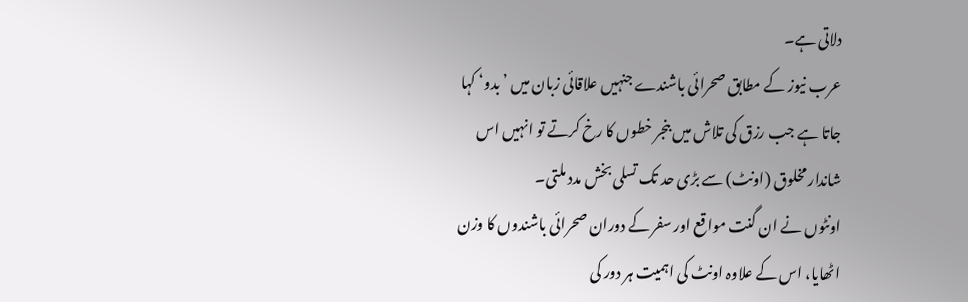دلاتی ہے۔
عرب نیوز کے مطابق صحرائی باشندے جنہیں علاقائی زبان میں ’بدو‘ کہا جاتا ہے جب رزق کی تلاش میں بنجر خطوں کا رخ کرتے تو انہیں اس شاندار مخلوق (اونٹ) سے بڑی حد تک تسلی بخش مدد ملتی۔
اونٹوں نے ان گنت مواقع اور سفر کے دوران صحرائی باشندوں کا وزن اٹھایا، اس کے علاوہ اونٹ کی اہمیت ہر دور کی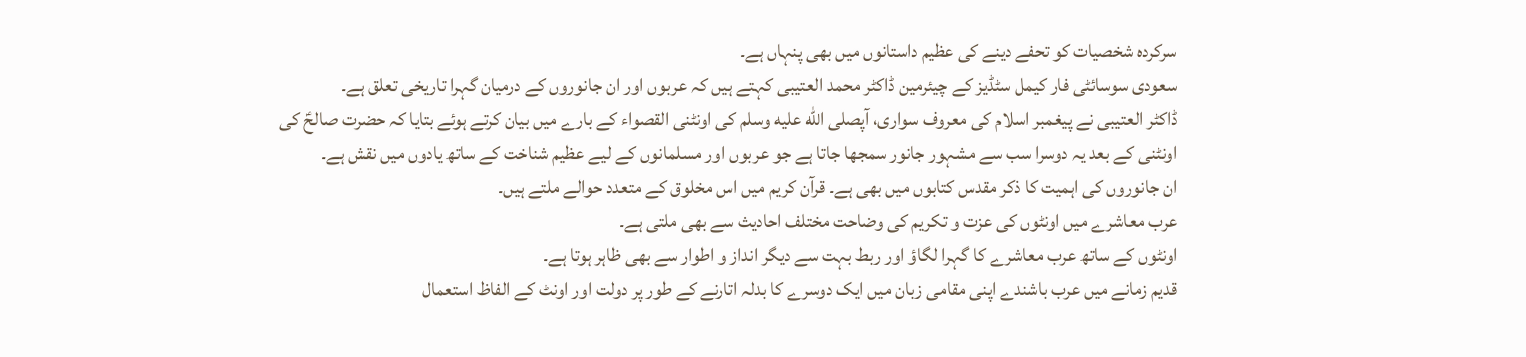سرکردہ شخصیات کو تحفے دینے کی عظیم داستانوں میں بھی پنہاں ہے۔
سعودی سوسائٹی فار کیمل سٹڈیز کے چیئرمین ڈاکٹر محمد العتیبی کہتے ہیں کہ عربوں اور ان جانوروں کے درمیان گہرا تاریخی تعلق ہے۔
ڈاکٹر العتیبی نے پیغمبر اسلام کی معروف سواری، آپصلى الله عليه وسلم کی اونٹنی القصواء کے بارے میں بیان کرتے ہوئے بتایا کہ حضرت صالحؑ کی اونٹنی کے بعد یہ دوسرا سب سے مشہور جانور سمجھا جاتا ہے جو عربوں اور مسلمانوں کے لیے عظیم شناخت کے ساتھ یادوں میں نقش ہے۔
ان جانوروں کی اہمیت کا ذکر مقدس کتابوں میں بھی ہے۔ قرآن کریم میں اس مخلوق کے متعدد حوالے ملتے ہیں۔
عرب معاشرے میں اونٹوں کی عزت و تکریم کی وضاحت مختلف احادیث سے بھی ملتی ہے۔
اونٹوں کے ساتھ عرب معاشرے کا گہرا لگاؤ اور ربط بہت سے دیگر انداز و اطوار سے بھی ظاہر ہوتا ہے۔
قدیم زمانے میں عرب باشندے اپنی مقامی زبان میں ایک دوسرے کا بدلہ اتارنے کے طور پر دولت اور اونٹ کے الفاظ استعمال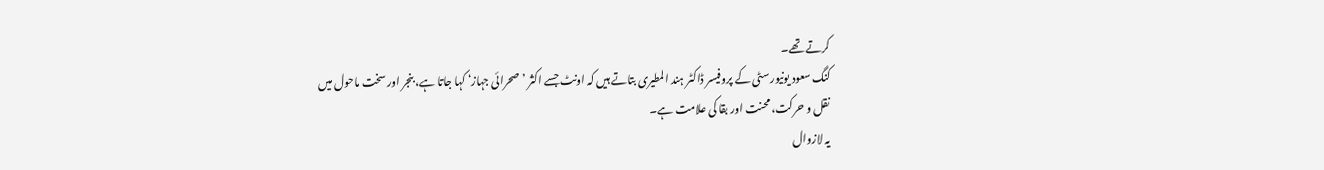کرتے تھے۔
کنگ سعود یونیورسٹی کے پروفیسر ڈاکٹر ہند المطیری بتاتے ہیں کہ اونٹ جسے اکثر ’صحرائی جہاز‘ کہا جاتا ہے، بنجر اور سخت ماحول میں نقل و حرکت، محنت اور بقا کی علامت ہے۔
یہ لازوال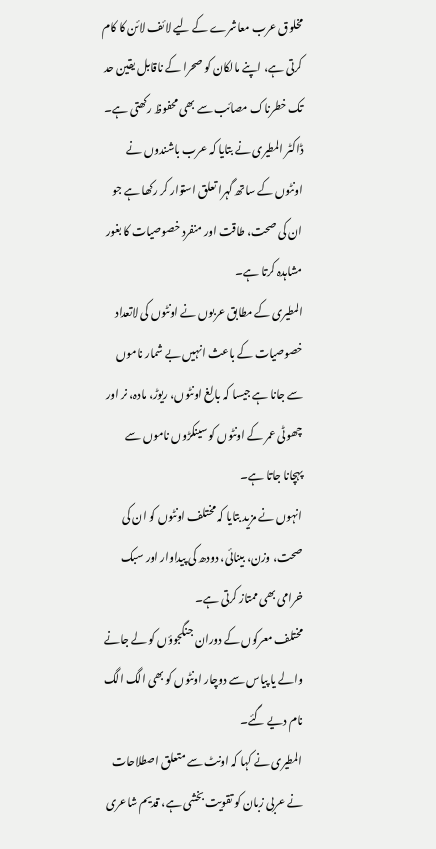مخلوق عرب معاشرے کے لیے لائف لائن کا کام کرتی ہے، اپنے مالکان کو صحرا کے ناقابل یقین حد تک خطرناک مصائب سے بھی محفوظ رکھتی ہے۔
ڈاکٹر المطیری نے بتایا کہ عرب باشندوں نے اونٹوں کے ساتھ گہرا تعلق استوار کر رکھا ہے جو ان کی صحت، طاقت اور منفرد خصوصیات کا بغور مشاہدہ کرتا ہے۔
المطیری کے مطابق عربوں نے اونٹوں کی لاتعداد خصوصیات کے باعث انہیں بے شمار ناموں سے جانا ہے جیسا کہ بالغ اونٹوں، ریوڑ، مادہ، نر اور چھوٹی عمر کے اونٹوں کو سینکڑوں ناموں سے پہچانا جاتا ہے۔
انہوں نے مزید بتایا کہ مختلف اونٹوں کو ان کی صحت، وزن، بینائی، دودھ کی پیداوار اور سبک خرامی بھی ممتاز کرتی ہے۔
مختلف معرکوں کے دوران جنگجوؤں کو لے جانے والے یا پیاس سے دوچار اونٹوں کو بھی الگ الگ نام دیے گئے۔
المطیری نے کہا کہ اونٹ سے متعلق اصطلاحات نے عربی زبان کو تقویت بخشی ہے، قدیم شاعری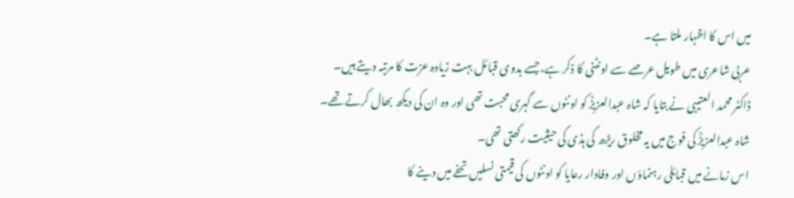میں اس کا اظہار ملتا ہے۔
عربی شاعری میں طویل عرصے سے اونٹنی کا ذکر ہے، جسے بدوی قبائل بہت زیادہ عزت کا مرتبہ دیتے ہیں۔
ڈاکٹر محمد العتیبی نے بتایا کہ شاہ عبدالعزیزؒ کو اونٹوں سے گہری محبت تھی اور وہ ان کی دیکھ بھال کرتے تھے۔ شاہ عبدالعزیزؒ کی فوج میں یہ مخلوق ریڑھ کی ہڈی کی حیثیت رکھتی تھی۔
اس زمانے میں قبائلی رہنماؤں اور وفادار رعایا کو اونٹوں کی قیمتی نسلیں تحفے میں دینے کا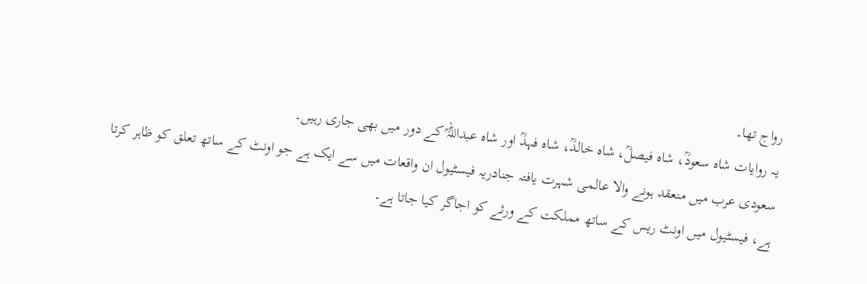رواج تھا۔
یہ روایات شاہ سعودؒ، شاہ فیصلؒ، شاہ خالدؒ، شاہ فہدؒ اور شاہ عبداللہؒ کے دور میں بھی جاری رہیں۔
سعودی عرب میں منعقد ہونے والا عالمی شہرت یافتہ جنادریہ فیسٹیول ان واقعات میں سے ایک ہے جو اونٹ کے ساتھ تعلق کو ظاہر کرتا ہے، فیسٹیول میں اونٹ ریس کے ساتھ مملکت کے ورثے کو اجاگر کیا جاتا ہے۔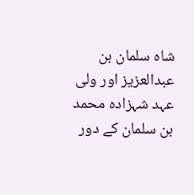شاہ سلمان بن عبدالعزیز اور ولی عہد شہزادہ محمد بن سلمان کے دور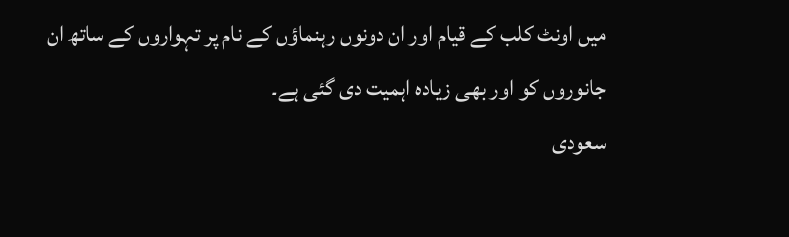میں اونٹ کلب کے قیام اور ان دونوں رہنماؤں کے نام پر تہواروں کے ساتھ ان جانوروں کو اور بھی زیادہ اہمیت دی گئی ہے۔
سعودی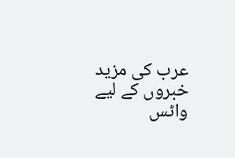عرب کی مزید خبروں کے لیے واٹس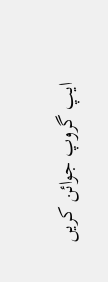ایپ گروپ جوائن کریں